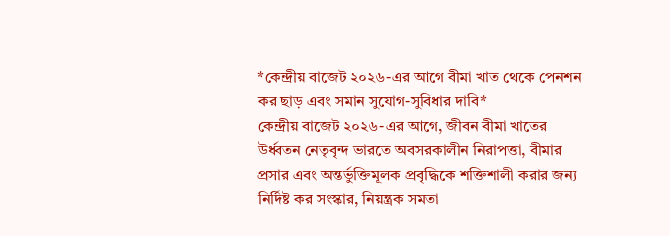*কেন্দ্রীয় বাজেট ২০২৬-এর আগে বীমা খাত থেকে পেনশন কর ছাড় এবং সমান সুযোগ-সুবিধার দাবি*
কেন্দ্রীয় বাজেট ২০২৬-এর আগে, জীবন বীমা খাতের উর্ধ্বতন নেতৃবৃন্দ ভারতে অবসরকালীন নিরাপত্তা, বীমার প্রসার এবং অন্তর্ভুক্তিমূলক প্রবৃদ্ধিকে শক্তিশালী করার জন্য নির্দিষ্ট কর সংস্কার, নিয়ন্ত্রক সমতা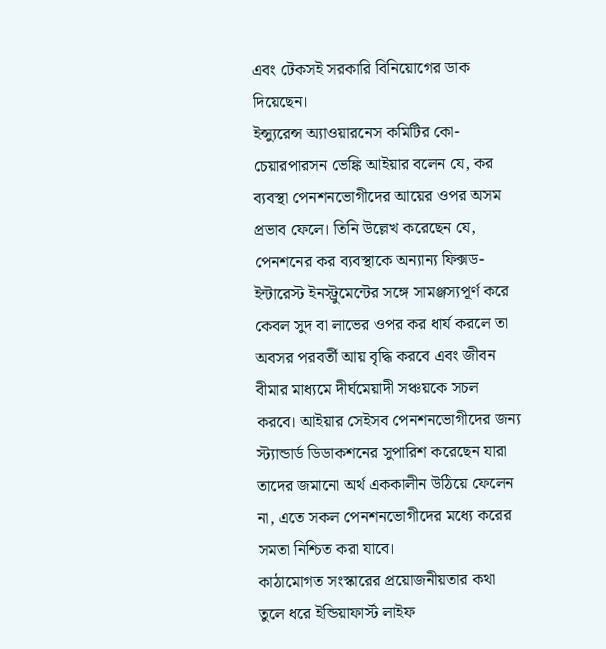এবং টেকসই সরকারি বিনিয়োগের ডাক দিয়েছেন।
ইন্স্যুরেন্স অ্যাওয়ারনেস কমিটির কো-চেয়ারপারসন ভেঙ্কি আইয়ার বলেন যে, কর ব্যবস্থা পেনশনভোগীদের আয়ের ওপর অসম প্রভাব ফেলে। তিনি উল্লেখ করেছেন যে, পেনশনের কর ব্যবস্থাকে অন্যান্য ফিক্সড-ইন্টারেস্ট ইনস্ট্রুমেন্টের সঙ্গে সামঞ্জস্যপূর্ণ করে কেবল সুদ বা লাভের ওপর কর ধার্য করলে তা অবসর পরবর্তী আয় বৃদ্ধি করবে এবং জীবন বীমার মাধ্যমে দীর্ঘমেয়াদী সঞ্চয়কে সচল করবে। আইয়ার সেইসব পেনশনভোগীদের জন্য স্ট্যান্ডার্ড ডিডাকশনের সুপারিশ করেছেন যারা তাদের জমানো অর্থ এককালীন উঠিয়ে ফেলেন না, এতে সকল পেনশনভোগীদের মধ্যে করের সমতা নিশ্চিত করা যাবে।
কাঠামোগত সংস্কারের প্রয়োজনীয়তার কথা তুলে ধরে ইন্ডিয়াফার্স্ট লাইফ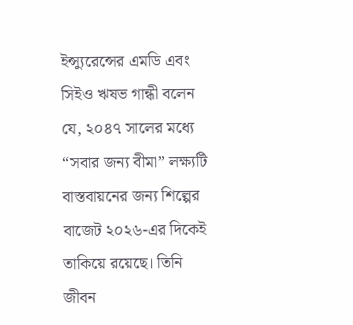ইন্স্যুরেন্সের এমডি এবং সিইও ঋষভ গান্ধী বলেন যে, ২০৪৭ সালের মধ্যে “সবার জন্য বীমা” লক্ষ্যটি বাস্তবায়নের জন্য শিল্পের বাজেট ২০২৬-এর দিকেই তাকিয়ে রয়েছে। তিনি জীবন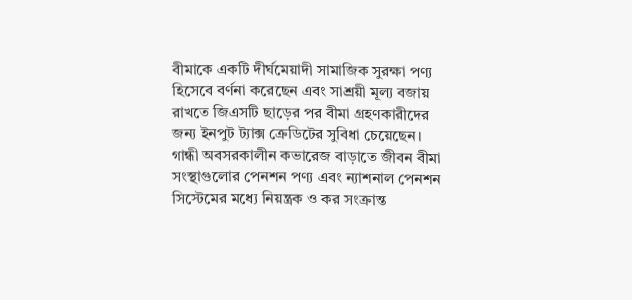বীমাকে একটি দীর্ঘমেয়াদী সামাজিক সুরক্ষা পণ্য হিসেবে বর্ণনা করেছেন এবং সাশ্রয়ী মূল্য বজায় রাখতে জিএসটি ছাড়ের পর বীমা গ্রহণকারীদের জন্য ইনপুট ট্যাক্স ক্রেডিটের সুবিধা চেয়েছেন। গান্ধী অবসরকালীন কভারেজ বাড়াতে জীবন বীমা সংস্থাগুলোর পেনশন পণ্য এবং ন্যাশনাল পেনশন সিস্টেমের মধ্যে নিয়ন্ত্রক ও কর সংক্রান্ত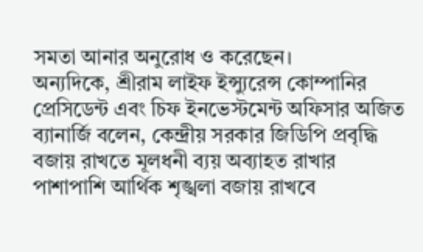সমতা আনার অনুরোধ ও করেছেন।
অন্যদিকে, শ্রীরাম লাইফ ইন্স্যুরেন্স কোম্পানির প্রেসিডেন্ট এবং চিফ ইনভেস্টমেন্ট অফিসার অজিত ব্যানার্জি বলেন, কেন্দ্রীয় সরকার জিডিপি প্রবৃদ্ধি বজায় রাখতে মূলধনী ব্যয় অব্যাহত রাখার পাশাপাশি আর্থিক শৃঙ্খলা বজায় রাখবে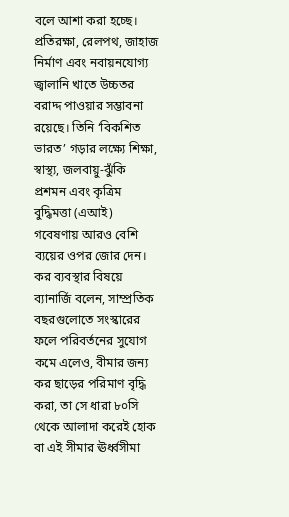বলে আশা করা হচ্ছে। প্রতিরক্ষা, রেলপথ, জাহাজ নির্মাণ এবং নবায়নযোগ্য জ্বালানি খাতে উচ্চতর বরাদ্দ পাওয়ার সম্ভাবনা রয়েছে। তিনি ‘বিকশিত ভারত’ গড়ার লক্ষ্যে শিক্ষা, স্বাস্থ্য, জলবায়ু-ঝুঁকি প্রশমন এবং কৃত্রিম বুদ্ধিমত্তা (এআই) গবেষণায় আরও বেশি ব্যয়ের ওপর জোর দেন।
কর ব্যবস্থার বিষয়ে ব্যানার্জি বলেন, সাম্প্রতিক বছরগুলোতে সংস্কারের ফলে পরিবর্তনের সুযোগ কমে এলেও, বীমার জন্য কর ছাড়ের পরিমাণ বৃদ্ধি করা, তা সে ধারা ৮০সি থেকে আলাদা করেই হোক বা এই সীমার ঊর্ধ্বসীমা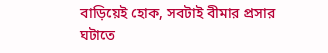বাড়িয়েই হোক, সবটাই বীমার প্রসার ঘটাতে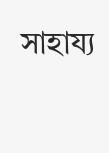সাহায্য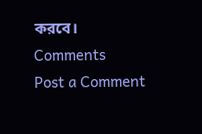করবে।
Comments
Post a Comment